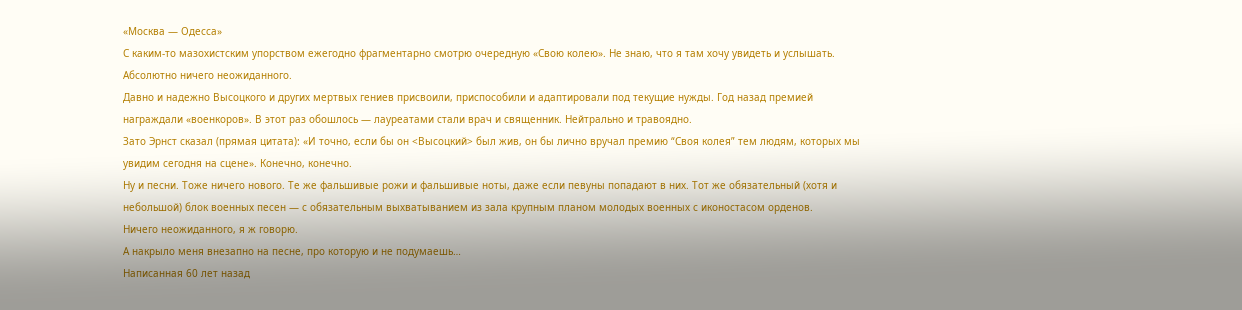«Москва — Одесса»
С каким-то мазохистским упорством ежегодно фрагментарно смотрю очередную «Свою колею». Не знаю, что я там хочу увидеть и услышать. Абсолютно ничего неожиданного.
Давно и надежно Высоцкого и других мертвых гениев присвоили, приспособили и адаптировали под текущие нужды. Год назад премией награждали «военкоров». В этот раз обошлось — лауреатами стали врач и священник. Нейтрально и травоядно.
Зато Эрнст сказал (прямая цитата): «И точно, если бы он <Высоцкий> был жив, он бы лично вручал премию “Своя колея” тем людям, которых мы увидим сегодня на сцене». Конечно, конечно.
Ну и песни. Тоже ничего нового. Те же фальшивые рожи и фальшивые ноты, даже если певуны попадают в них. Тот же обязательный (хотя и небольшой) блок военных песен — с обязательным выхватыванием из зала крупным планом молодых военных с иконостасом орденов.
Ничего неожиданного, я ж говорю.
А накрыло меня внезапно на песне, про которую и не подумаешь…
Написанная 60 лет назад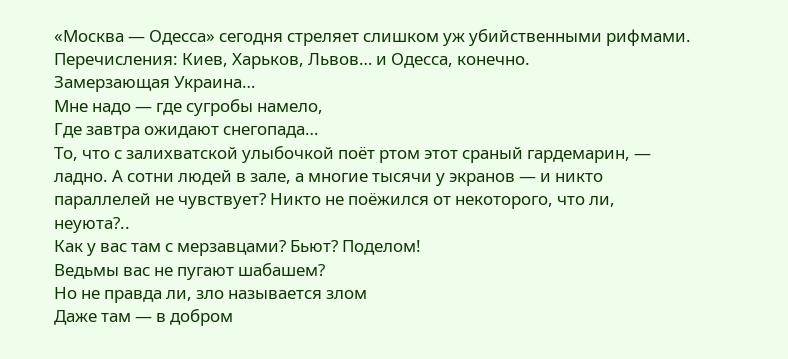«Москва — Одесса» сегодня стреляет слишком уж убийственными рифмами.
Перечисления: Киев, Харьков, Львов… и Одесса, конечно.
Замерзающая Украина…
Мне надо — где сугробы намело,
Где завтра ожидают снегопада…
То, что с залихватской улыбочкой поёт ртом этот сраный гардемарин, — ладно. А сотни людей в зале, а многие тысячи у экранов — и никто параллелей не чувствует? Никто не поёжился от некоторого, что ли, неуюта?..
Как у вас там с мерзавцами? Бьют? Поделом!
Ведьмы вас не пугают шабашем?
Но не правда ли, зло называется злом
Даже там — в добром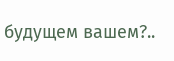будущем вашем?..